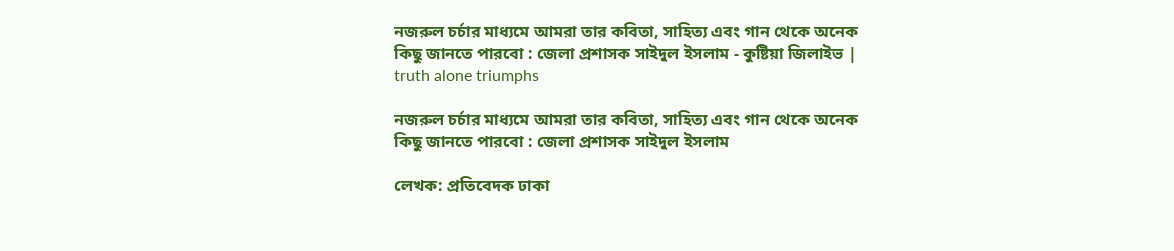নজরুল চর্চার মাধ্যমে আমরা তার কবিতা, সাহিত্য এবং গান থেকে অনেক কিছু জানতে পারবো : জেলা প্রশাসক সাইদুল ইসলাম - কুষ্টিয়া জিলাইভ | truth alone triumphs

নজরুল চর্চার মাধ্যমে আমরা তার কবিতা, সাহিত্য এবং গান থেকে অনেক কিছু জানতে পারবো : জেলা প্রশাসক সাইদুল ইসলাম

লেখক: প্রতিবেদক ঢাকা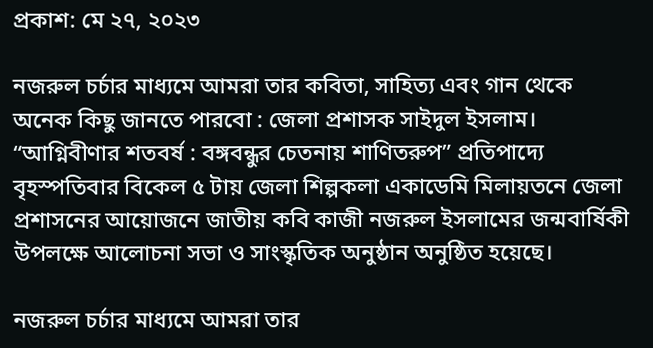প্রকাশ: মে ২৭, ২০২৩

নজরুল চর্চার মাধ্যমে আমরা তার কবিতা, সাহিত্য এবং গান থেকে অনেক কিছু জানতে পারবো : জেলা প্রশাসক সাইদুল ইসলাম। “আগ্নিবীণার শতবর্ষ : বঙ্গবন্ধুর চেতনায় শাণিতরুপ” প্রতিপাদ্যে বৃহস্পতিবার বিকেল ৫ টায় জেলা শিল্পকলা একাডেমি মিলায়তনে জেলা প্রশাসনের আয়োজনে জাতীয় কবি কাজী নজরুল ইসলামের জন্মবার্ষিকী উপলক্ষে আলোচনা সভা ও সাংস্কৃতিক অনুষ্ঠান অনুষ্ঠিত হয়েছে।

নজরুল চর্চার মাধ্যমে আমরা তার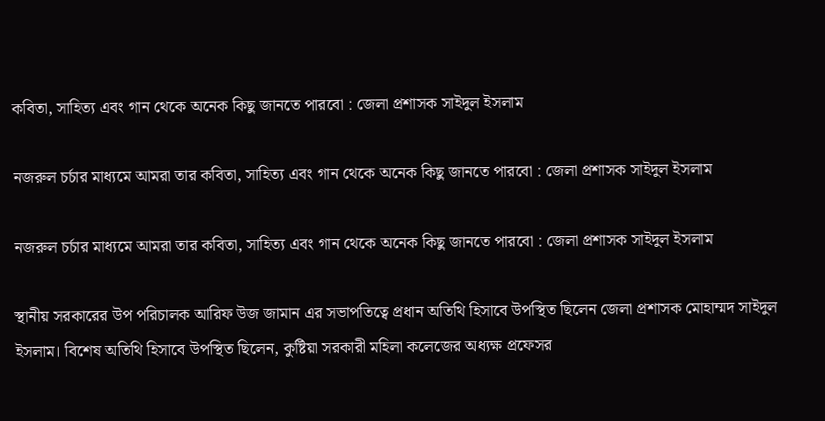কবিতা, সাহিত্য এবং গান থেকে অনেক কিছু জানতে পারবো : জেলা প্রশাসক সাইদুল ইসলাম

নজরুল চর্চার মাধ্যমে আমরা তার কবিতা, সাহিত্য এবং গান থেকে অনেক কিছু জানতে পারবো : জেলা প্রশাসক সাইদুল ইসলাম

নজরুল চর্চার মাধ্যমে আমরা তার কবিতা, সাহিত্য এবং গান থেকে অনেক কিছু জানতে পারবো : জেলা প্রশাসক সাইদুল ইসলাম

স্থানীয় সরকারের উপ পরিচালক আরিফ উজ জামান এর সভাপতিত্বে প্রধান অতিথি হিসাবে উপস্থিত ছিলেন জেলা প্রশাসক মোহাম্মদ সাইদুল ইসলাম। বিশেষ অতিথি হিসাবে উপস্থিত ছিলেন, কুষ্টিয়া সরকারী মহিলা কলেজের অধ্যক্ষ প্রফেসর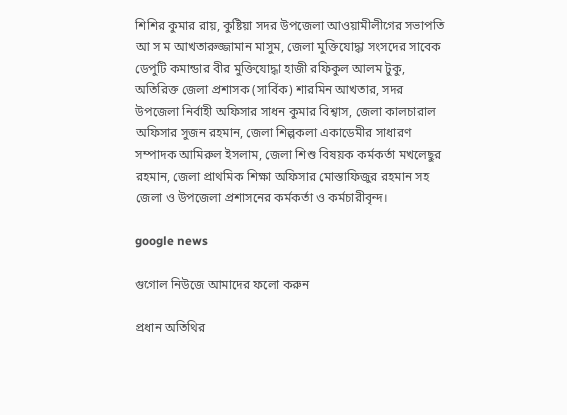শিশির কুমার রায়, কুষ্টিয়া সদর উপজেলা আওয়ামীলীগের সভাপতি আ স ম আখতারুজ্জামান মাসুম, জেলা মুক্তিযোদ্ধা সংসদের সাবেক ডেপুটি কমান্ডার বীর মুক্তিযোদ্ধা হাজী রফিকুল আলম টুকু, অতিরিক্ত জেলা প্রশাসক (সার্বিক) শারমিন আখতার, সদর উপজেলা নির্বাহী অফিসার সাধন কুমার বিশ্বাস, জেলা কালচারাল অফিসার সুজন রহমান, জেলা শিল্পকলা একাডেমীর সাধারণ সম্পাদক আমিরুল ইসলাম, জেলা শিশু বিষয়ক কর্মকর্তা মখলেছুর রহমান, জেলা প্রাথমিক শিক্ষা অফিসার মোস্তাফিজুর রহমান সহ জেলা ও উপজেলা প্রশাসনের কর্মকর্তা ও কর্মচারীবৃন্দ।

google news

গুগোল নিউজে আমাদের ফলো করুন

প্রধান অতিথির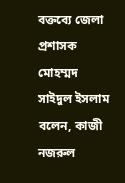বক্তব্যে জেলা প্রশাসক মোহম্মদ সাইদুল ইসলাম বলেন, কাজী নজরুল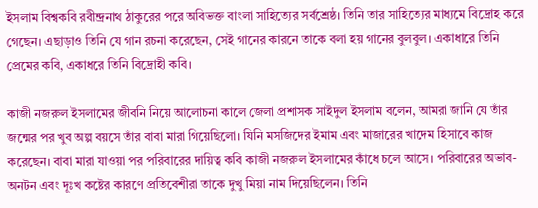ইসলাম বিশ্বকবি রবীন্দ্রনাথ ঠাকুরের পরে অবিভক্ত বাংলা সাহিত্যের সর্বশ্রেষ্ঠ। তিনি তার সাহিত্যের মাধ্যমে বিদ্রোহ করে গেছেন। এছাড়াও তিনি যে গান রচনা করেছেন, সেই গানের কারনে তাকে বলা হয় গানের বুলবুল। একাধারে তিনি প্রেমের কবি, একাধরে তিনি বিদ্রোহী কবি।

কাজী নজরুল ইসলামের জীবনি নিয়ে আলোচনা কালে জেলা প্রশাসক সাইদুল ইসলাম বলেন, আমরা জানি যে তাঁর জন্মের পর খুব অল্প বয়সে তাঁর বাবা মারা গিয়েছিলো। যিনি মসজিদের ইমাম এবং মাজারের খাদেম হিসাবে কাজ করেছেন। বাবা মারা যাওয়া পর পরিবারের দায়িত্ব কবি কাজী নজরুল ইসলামের কাঁধে চলে আসে। পরিবারের অভাব-অনটন এবং দূঃখ কষ্টের কারণে প্রতিবেশীরা তাকে দুখু মিয়া নাম দিয়েছিলেন। তিনি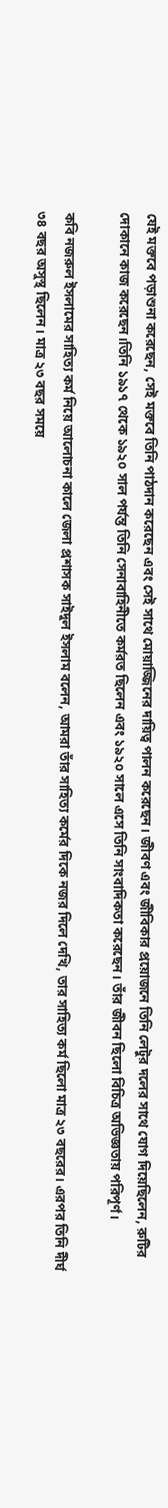যেই মক্তবে পড়াশুনা করেছেন, সেই মক্তবে তিনি পাঠদান করেছেন এবং সেই সাথে মোয়াজ্জিনের দায়িত্ব পালন করেছেন। জীবণ এবং জীবিকার প্রয়োজনে তিনি লেটুর দলের সাথে যোগ দিয়েছিলেন, রুটির দোকানে কাজ করেছেন।তিনি ১৯১৭ থেকে ১৯২০ সাল পর্যন্ত তিনি সেনাবাহিনীতে কর্মরত ছিলেন এবং ১৯২০ সালে এসে তিনি সাংবাদিকতা করেছেন। তাঁর জীবন ছিলো বিচিত্র অভিজ্ঞতায় পরিপূর্ণ।

কবি নজরুল ইসলামের সাহিত্য কর্ম নিয়ে আলোচনা কালে জেলা প্রশাসক সাইদুল ইসলাম বলেন, আমরা তাঁর সাহিত্য কর্মের দিকে নজর দিলে দেখি, তার সাহিত্য কর্ম ছিলো মাত্র ২৩ বছরের। এরপর তিনি দীর্ঘ ৩৪ বছর অসুস্থ ছিলেন। মাত্র ২৩ বছর সময়ে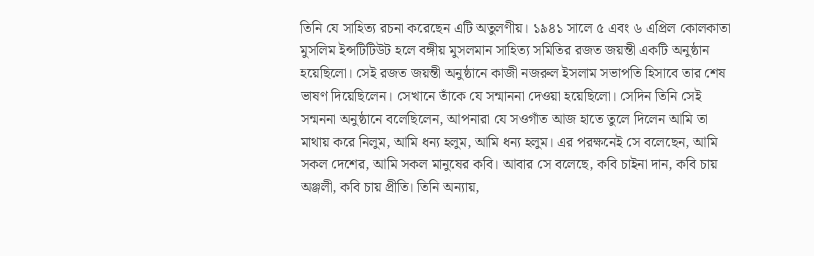তিনি যে সাহিত্য রচনা করেছেন এটি অতুলণীয়। ১৯৪১ সালে ৫ এবং ৬ এপ্রিল কোলকাতা মুসলিম ইন্সটিটিউট হলে বঙ্গীয় মুসলমান সাহিত্য সমিতির রজত জয়ন্তী একটি অনুষ্ঠান হয়েছিলো। সেই রজত জয়ন্তী অনুষ্ঠানে কাজী নজরুল ইসলাম সভাপতি হিসাবে তার শেষ ভাষণ দিয়েছিলেন। সেখানে তাঁকে যে সন্মাননা দেওয়া হয়েছিলো। সেদিন তিনি সেই সন্মননা অনুষ্ঠানে বলেছিলেন, আপনারা যে সওগাঁত আজ হাতে তুলে দিলেন আমি তা মাথায় করে নিলুম, আমি ধন্য হলুম, আমি ধন্য হলুম। এর পরক্ষনেই সে বলেছেন, আমি সকল দেশের, আমি সকল মানুষের কবি। আবার সে বলেছে, কবি চাইনা দান, কবি চায় অঞ্জলী, কবি চায় প্রীতি। তিনি অন্যায়,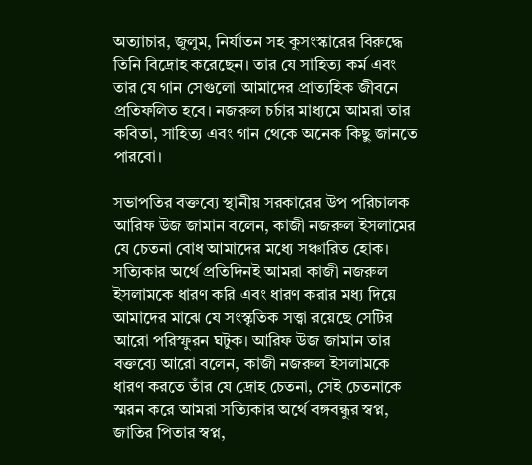অত্যাচার, জুলুম, নির্যাতন সহ কুসংস্কারের বিরুদ্ধে তিনি বিদ্রোহ করেছেন। তার যে সাহিত্য কর্ম এবং তার যে গান সেগুলো আমাদের প্রাত্যহিক জীবনে প্রতিফলিত হবে। নজরুল চর্চার মাধ্যমে আমরা তার কবিতা, সাহিত্য এবং গান থেকে অনেক কিছু জানতে পারবো।

সভাপতির বক্তব্যে স্থানীয় সরকারের উপ পরিচালক আরিফ উজ জামান বলেন, কাজী নজরুল ইসলামের যে চেতনা বোধ আমাদের মধ্যে সঞ্চারিত হোক। সত্যিকার অর্থে প্রতিদিনই আমরা কাজী নজরুল ইসলামকে ধারণ করি এবং ধারণ করার মধ্য দিয়ে আমাদের মাঝে যে সংস্কৃতিক সত্ত্বা রয়েছে সেটির আরো পরিস্ফুরন ঘটুক। আরিফ উজ জামান তার বক্তব্যে আরো বলেন, কাজী নজরুল ইসলামকে ধারণ করতে তাঁর যে দ্রোহ চেতনা, সেই চেতনাকে স্মরন করে আমরা সত্যিকার অর্থে বঙ্গবন্ধুর স্বপ্ন, জাতির পিতার স্বপ্ন,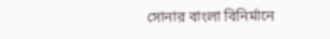সোনার বাংলা বিনির্মানে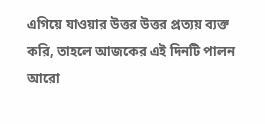এগিয়ে যাওয়ার উত্তর উত্তর প্রত্যয় ব্যক্ত করি, তাহলে আজকের এই দিনটি পালন আরো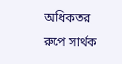অধিকতর রুপে সার্থক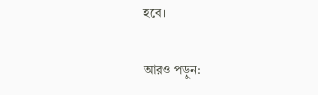হবে।

আরও পড়ুন: